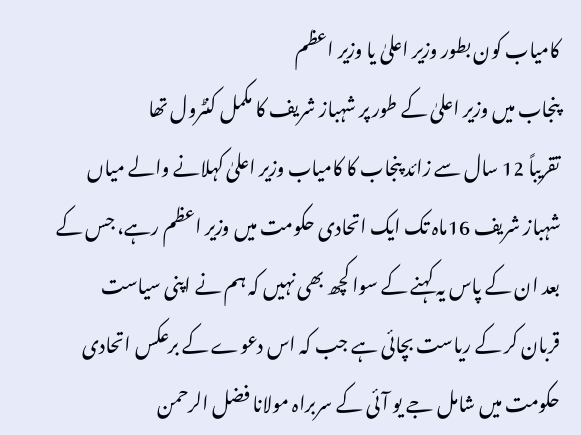کامیاب کون بطور وزیر اعلیٰ یا وزیر اعظم
پنجاب میں وزیر اعلیٰ کے طور پر شہباز شریف کا مکمل کنٹرول تھا
تقریباً 12 سال سے زائد پنجاب کا کامیاب وزیر اعلیٰ کہلانے والے میاں شہباز شریف 16ماہ تک ایک اتحادی حکومت میں وزیر اعظم رہے، جس کے بعد ان کے پاس یہ کہنے کے سوا کچھ بھی نہیں کہ ہم نے اپنی سیاست قربان کر کے ریاست بچائی ہے جب کہ اس دعوے کے برعکس اتحادی حکومت میں شامل جے یو آئی کے سربراہ مولانا فضل الرحمن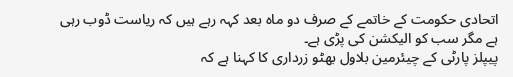اتحادی حکومت کے خاتمے کے صرف دو ماہ بعد کہہ رہے ہیں کہ ریاست ڈوب رہی ہے مگر سب کو الیکشن کی پڑی ہے۔
پیپلز پارٹی کے چیئرمین بلاول بھٹو زرداری کا کہنا ہے کہ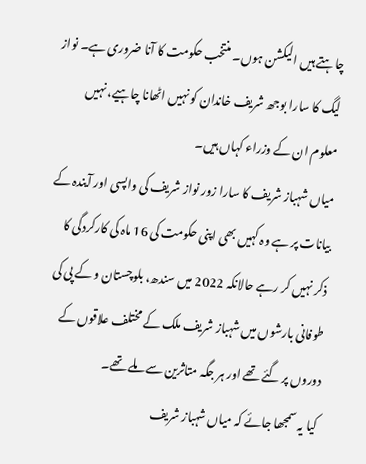چاہتے ہیں الیکشن ہوں۔ منتخب حکومت کا آنا ضروری ہے۔ نواز لیگ کا سارا بوجھ شریف خاندان کو نہیں اٹھانا چاہیے، نہیں معلوم ان کے وزراء کہاں ہیں۔
میاں شہباز شریف کا سارا زور نواز شریف کی واپسی اور آیندہ کے بیانات پر ہے وہ کہیں بھی اپنی حکومت کی 16 ماہ کی کارکردگی کا ذکر نہیں کر رہے حالانکہ 2022 میں سندھ، بلوچستان و کے پی کی طوفانی بارشوں میں شہباز شریف ملک کے مختلف علاقوں کے دوروں پر گئے تھے اور ہر جگہ متاثرین سے ملے تھے۔
کیا یہ سمجھا جائے کہ میاں شہباز شریف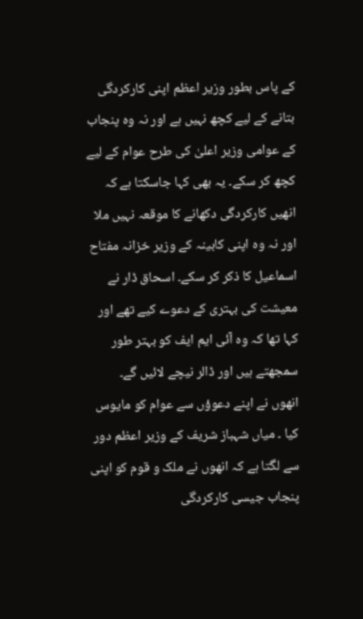کے پاس بطور وزیر اعظم اپنی کارکردگی بتانے کے لیے کچھ نہیں ہے اور نہ وہ پنجاب کے عوامی وزیر اعلیٰ کی طرح عوام کے لیے کچھ کر سکے۔ یہ بھی کہا جاسکتا ہے کہ انھیں کارکردگی دکھانے کا موقعہ نہیں ملا اور نہ وہ اپنی کابینہ کے وزیر خزانہ مفتاح اسماعیل کا ذکر کر سکے۔ اسحاق ڈار نے معیشت کی بہتری کے دعوے کیے تھے اور کہا تھا کہ وہ آئی ایم ایف کو بہتر طور سمجھتے ہیں اور ڈالر نیچے لائیں گے۔
انھوں نے اپنے دعوؤں سے عوام کو مایوس کیا ۔ میاں شہباز شریف کے وزیر اعظم دور سے لگتا ہے کہ انھوں نے ملک و قوم کو اپنی پنجاب جیسی کارکردگی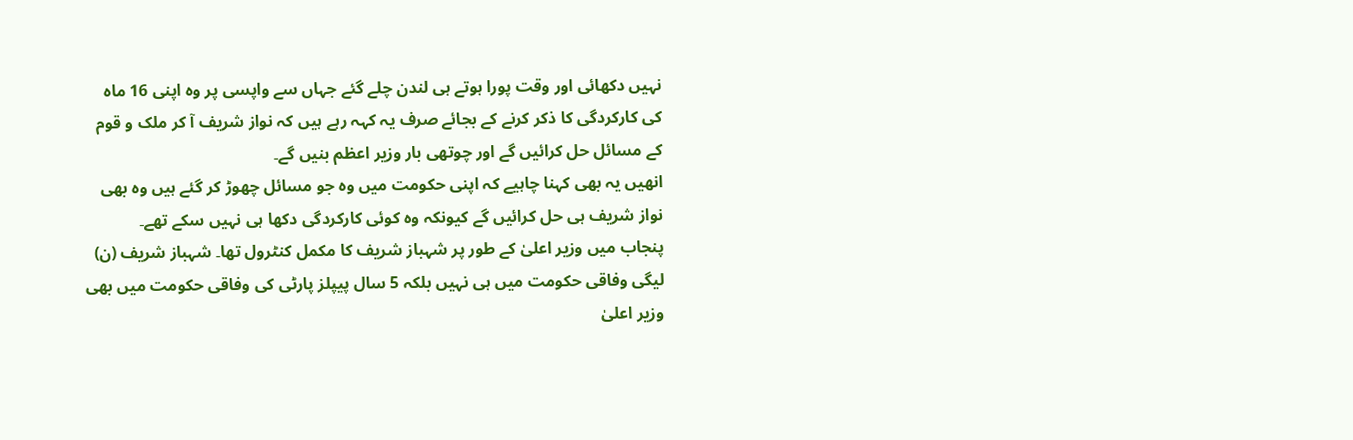نہیں دکھائی اور وقت پورا ہوتے ہی لندن چلے گئے جہاں سے واپسی پر وہ اپنی 16 ماہ کی کارکردگی کا ذکر کرنے کے بجائے صرف یہ کہہ رہے ہیں کہ نواز شریف آ کر ملک و قوم کے مسائل حل کرائیں گے اور چوتھی بار وزیر اعظم بنیں گے۔
انھیں یہ بھی کہنا چاہیے کہ اپنی حکومت میں وہ جو مسائل چھوڑ کر گئے ہیں وہ بھی نواز شریف ہی حل کرائیں گے کیونکہ وہ کوئی کارکردگی دکھا ہی نہیں سکے تھے۔
پنجاب میں وزیر اعلیٰ کے طور پر شہباز شریف کا مکمل کنٹرول تھا۔ شہباز شریف (ن) لیگی وفاقی حکومت میں ہی نہیں بلکہ 5 سال پیپلز پارٹی کی وفاقی حکومت میں بھی وزیر اعلیٰ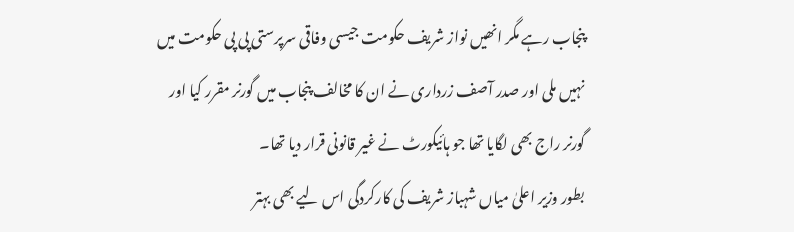پنجاب رہے مگر انھیں نواز شریف حکومت جیسی وفاقی سرپرستی پی پی حکومت میں نہیں ملی اور صدر آصف زرداری نے ان کا مخالف پنجاب میں گورنر مقرر کیا اور گورنر راج بھی لگایا تھا جو ہائیکورٹ نے غیر قانونی قرار دیا تھا۔
بطور وزیر اعلیٰ میاں شہباز شریف کی کارکردگی اس لیے بھی بہتر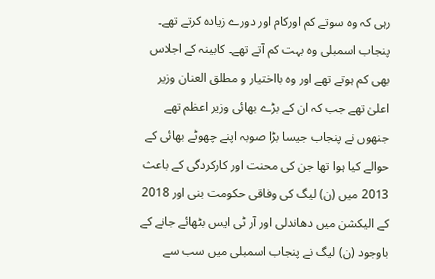رہی کہ وہ سوتے کم اورکام اور دورے زیادہ کرتے تھے۔
پنجاب اسمبلی وہ بہت کم آتے تھے۔ کابینہ کے اجلاس بھی کم ہوتے تھے اور وہ بااختیار و مطلق العنان وزیر اعلیٰ تھے جب کہ ان کے بڑے بھائی وزیر اعظم تھے جنھوں نے پنجاب جیسا بڑا صوبہ اپنے چھوٹے بھائی کے حوالے کیا ہوا تھا جن کی محنت اور کارکردگی کے باعث 2013 میں (ن) لیگ کی وفاقی حکومت بنی اور 2018 کے الیکشن میں دھاندلی اور آر ٹی ایس بٹھائے جانے کے باوجود (ن) لیگ نے پنجاب اسمبلی میں سب سے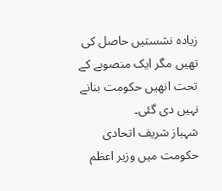زیادہ نشستیں حاصل کی تھیں مگر ایک منصوبے کے تحت انھیں حکومت بنانے نہیں دی گئی۔
شہباز شریف اتحادی حکومت میں وزیر اعظم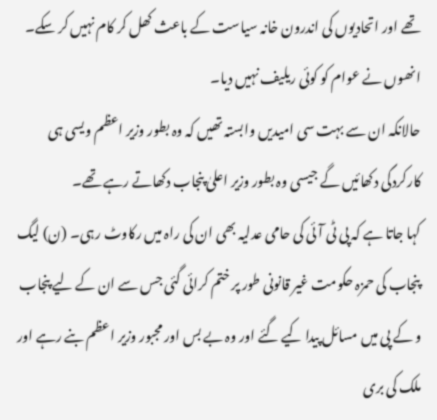تھے اور اتحادیوں کی اندرون خانہ سیاست کے باعث کھل کر کام نہیں کر سکے۔ انھوں نے عوام کو کوئی ریلیف نہیں دیا۔
حالانکہ ان سے بہت سی امیدیں وابستہ تھیں کہ وہ بطور وزیر اعظم ویسی ہی کارکردگی دکھائیں گے جیسی وہ بطور وزیر اعلیٰ پنجاب دکھاتے رہے تھے۔
کہا جاتا ہے کہ پی ٹی آئی کی حامی عدلیہ بھی ان کی راہ میں رکاوٹ رہی۔ (ن) لیگ پنجاب کی حمزہ حکومت غیر قانونی طور پر ختم کرائی گئی جس سے ان کے لیے پنجاب و کے پی میں مسائل پیدا کیے گئے اور وہ بے بس اور مجبور وزیر اعظم بنے رہے اور ملک کی بری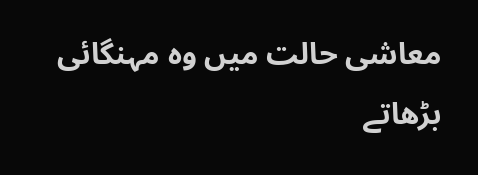معاشی حالت میں وہ مہنگائی بڑھاتے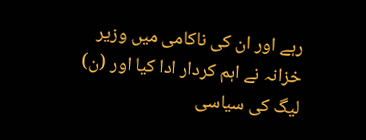رہے اور ان کی ناکامی میں وزیر خزانہ نے اہم کردار ادا کیا اور (ن) لیگ کی سیاسی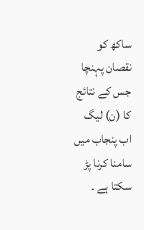ساکھ کو نقصان پہنچا جس کے نتائج کا (ن) لیگ اب پنجاب میں سامنا کرنا پڑ سکتا ہے ۔